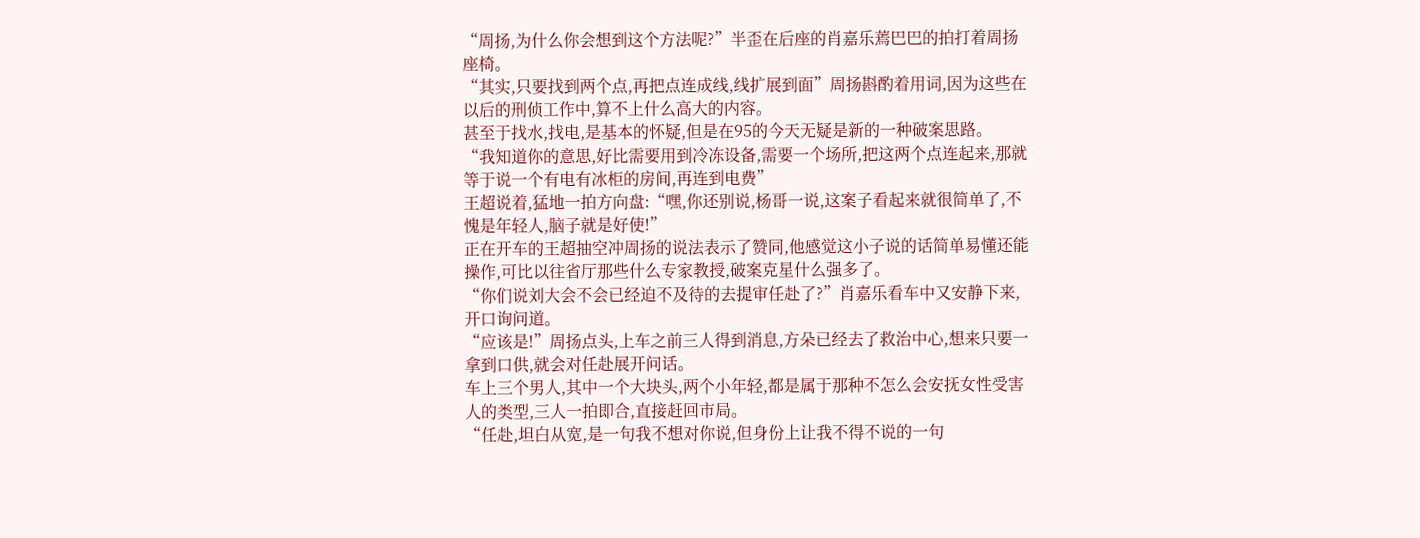“周扬,为什么你会想到这个方法呢?”半歪在后座的肖嘉乐蔫巴巴的拍打着周扬座椅。
“其实,只要找到两个点,再把点连成线,线扩展到面”周扬斟酌着用词,因为这些在以后的刑侦工作中,算不上什么高大的内容。
甚至于找水,找电,是基本的怀疑,但是在95的今天无疑是新的一种破案思路。
“我知道你的意思,好比需要用到冷冻设备,需要一个场所,把这两个点连起来,那就等于说一个有电有冰柜的房间,再连到电费”
王超说着,猛地一拍方向盘:“嘿,你还别说,杨哥一说,这案子看起来就很简单了,不愧是年轻人,脑子就是好使!”
正在开车的王超抽空冲周扬的说法表示了赞同,他感觉这小子说的话简单易懂还能操作,可比以往省厅那些什么专家教授,破案克星什么强多了。
“你们说刘大会不会已经迫不及待的去提审任赴了?”肖嘉乐看车中又安静下来,开口询问道。
“应该是!”周扬点头,上车之前三人得到消息,方朵已经去了救治中心,想来只要一拿到口供,就会对任赴展开问话。
车上三个男人,其中一个大块头,两个小年轻,都是属于那种不怎么会安抚女性受害人的类型,三人一拍即合,直接赶回市局。
“任赴,坦白从宽,是一句我不想对你说,但身份上让我不得不说的一句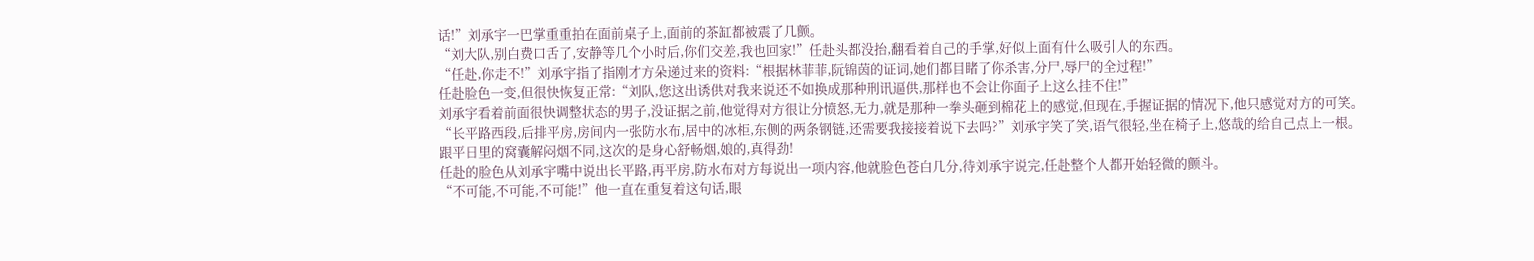话!”刘承宇一巴掌重重拍在面前桌子上,面前的茶缸都被震了几颤。
“刘大队,别白费口舌了,安静等几个小时后,你们交差,我也回家!”任赴头都没抬,翻看着自己的手掌,好似上面有什么吸引人的东西。
“任赴,你走不!”刘承宇指了指刚才方朵递过来的资料:“根据林菲菲,阮锦茵的证词,她们都目睹了你杀害,分尸,辱尸的全过程!”
任赴脸色一变,但很快恢复正常:“刘队,您这出诱供对我来说还不如换成那种刑讯逼供,那样也不会让你面子上这么挂不住!”
刘承宇看着前面很快调整状态的男子,没证据之前,他觉得对方很让分愤怒,无力,就是那种一拳头砸到棉花上的感觉,但现在,手握证据的情况下,他只感觉对方的可笑。
“长平路西段,后排平房,房间内一张防水布,居中的冰柜,东侧的两条钢链,还需要我接接着说下去吗?”刘承宇笑了笑,语气很轻,坐在椅子上,悠哉的给自己点上一根。
跟平日里的窝囊解闷烟不同,这次的是身心舒畅烟,娘的,真得劲!
任赴的脸色从刘承宇嘴中说出长平路,再平房,防水布对方每说出一项内容,他就脸色苍白几分,待刘承宇说完,任赴整个人都开始轻微的颤斗。
“不可能,不可能,不可能!”他一直在重复着这句话,眼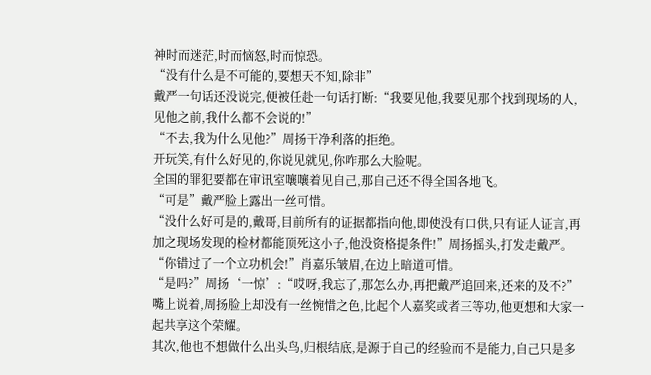神时而迷茫,时而恼怒,时而惊恐。
“没有什么是不可能的,要想天不知,除非”
戴严一句话还没说完,便被任赴一句话打断:“我要见他,我要见那个找到现场的人,见他之前,我什么都不会说的!”
“不去,我为什么见他?”周扬干净利落的拒绝。
开玩笑,有什么好见的,你说见就见,你咋那么大脸呢。
全国的罪犯要都在审讯室嚷嚷着见自己,那自己还不得全国各地飞。
“可是”戴严脸上露出一丝可惜。
“没什么好可是的,戴哥,目前所有的证据都指向他,即使没有口供,只有证人证言,再加之现场发现的检材都能顶死这小子,他没资格提条件!”周扬摇头,打发走戴严。
“你错过了一个立功机会!”肖嘉乐皱眉,在边上暗道可惜。
“是吗?”周扬‘一惊’:“哎呀,我忘了,那怎么办,再把戴严追回来,还来的及不?”
嘴上说着,周扬脸上却没有一丝惋惜之色,比起个人嘉奖或者三等功,他更想和大家一起共享这个荣耀。
其次,他也不想做什么出头鸟,归根结底,是源于自己的经验而不是能力,自己只是多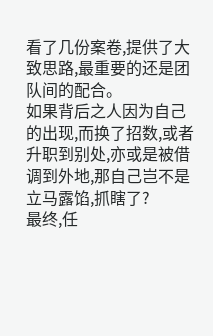看了几份案卷,提供了大致思路,最重要的还是团队间的配合。
如果背后之人因为自己的出现,而换了招数,或者升职到别处,亦或是被借调到外地,那自己岂不是立马露馅,抓瞎了?
最终,任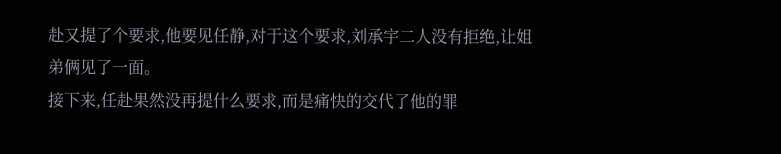赴又提了个要求,他要见任静,对于这个要求,刘承宇二人没有拒绝,让姐弟俩见了一面。
接下来,任赴果然没再提什么要求,而是痛快的交代了他的罪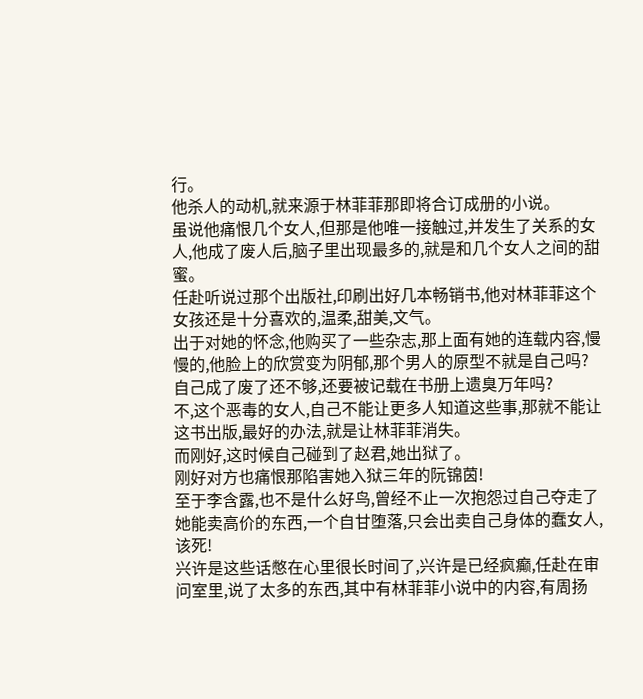行。
他杀人的动机,就来源于林菲菲那即将合订成册的小说。
虽说他痛恨几个女人,但那是他唯一接触过,并发生了关系的女人,他成了废人后,脑子里出现最多的,就是和几个女人之间的甜蜜。
任赴听说过那个出版社,印刷出好几本畅销书,他对林菲菲这个女孩还是十分喜欢的,温柔,甜美,文气。
出于对她的怀念,他购买了一些杂志,那上面有她的连载内容,慢慢的,他脸上的欣赏变为阴郁,那个男人的原型不就是自己吗?
自己成了废了还不够,还要被记载在书册上遗臭万年吗?
不,这个恶毒的女人,自己不能让更多人知道这些事,那就不能让这书出版,最好的办法,就是让林菲菲消失。
而刚好,这时候自己碰到了赵君,她出狱了。
刚好对方也痛恨那陷害她入狱三年的阮锦茵!
至于李含露,也不是什么好鸟,曾经不止一次抱怨过自己夺走了她能卖高价的东西,一个自甘堕落,只会出卖自己身体的蠢女人,该死!
兴许是这些话憋在心里很长时间了,兴许是已经疯癫,任赴在审问室里,说了太多的东西,其中有林菲菲小说中的内容,有周扬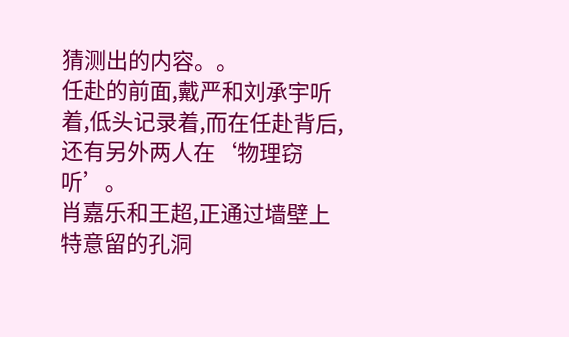猜测出的内容。。
任赴的前面,戴严和刘承宇听着,低头记录着,而在任赴背后,还有另外两人在‘物理窃听’。
肖嘉乐和王超,正通过墙壁上特意留的孔洞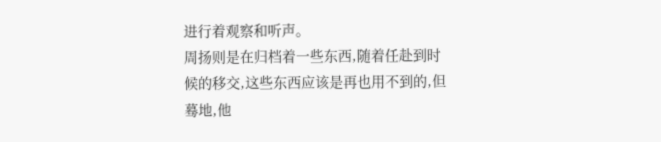进行着观察和听声。
周扬则是在归档着一些东西,随着任赴到时候的移交,这些东西应该是再也用不到的,但蓦地,他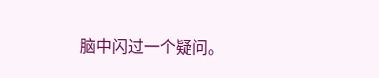脑中闪过一个疑问。